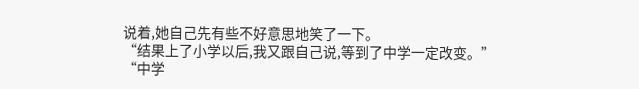说着,她自己先有些不好意思地笑了一下。
“结果上了小学以后,我又跟自己说,等到了中学一定改变。”
“中学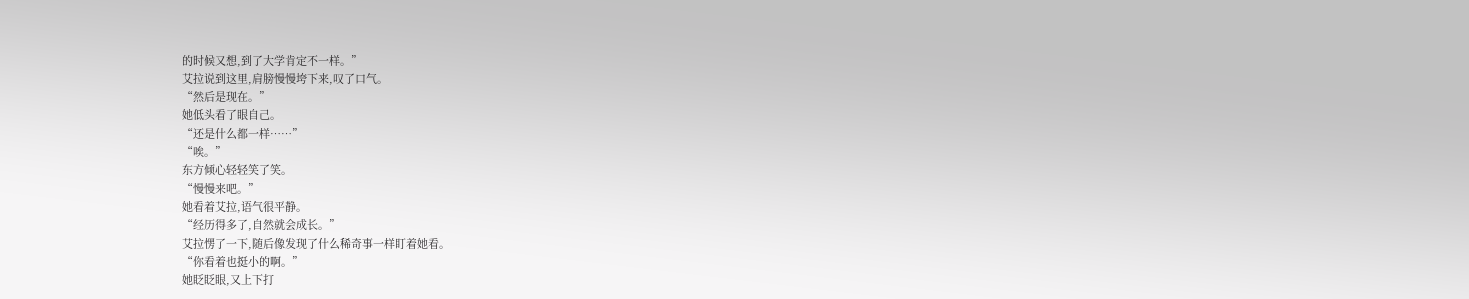的时候又想,到了大学肯定不一样。”
艾拉说到这里,肩膀慢慢垮下来,叹了口气。
“然后是现在。”
她低头看了眼自己。
“还是什么都一样……”
“唉。”
东方倾心轻轻笑了笑。
“慢慢来吧。”
她看着艾拉,语气很平静。
“经历得多了,自然就会成长。”
艾拉愣了一下,随后像发现了什么稀奇事一样盯着她看。
“你看着也挺小的啊。”
她眨眨眼,又上下打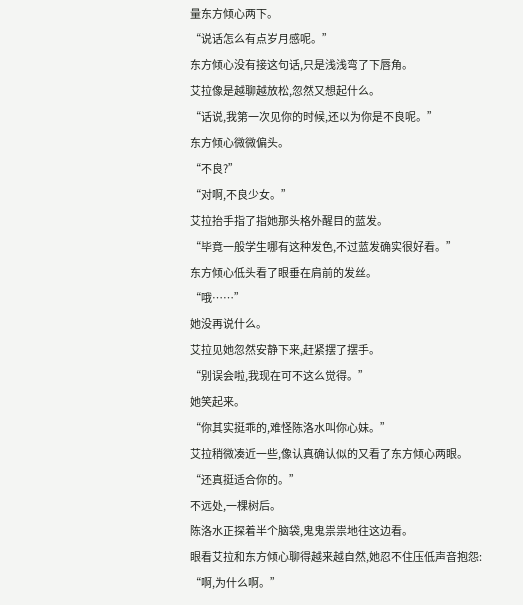量东方倾心两下。
“说话怎么有点岁月感呢。”
东方倾心没有接这句话,只是浅浅弯了下唇角。
艾拉像是越聊越放松,忽然又想起什么。
“话说,我第一次见你的时候,还以为你是不良呢。”
东方倾心微微偏头。
“不良?”
“对啊,不良少女。”
艾拉抬手指了指她那头格外醒目的蓝发。
“毕竟一般学生哪有这种发色,不过蓝发确实很好看。”
东方倾心低头看了眼垂在肩前的发丝。
“哦……”
她没再说什么。
艾拉见她忽然安静下来,赶紧摆了摆手。
“别误会啦,我现在可不这么觉得。”
她笑起来。
“你其实挺乖的,难怪陈洛水叫你心妹。”
艾拉稍微凑近一些,像认真确认似的又看了东方倾心两眼。
“还真挺适合你的。”
不远处,一棵树后。
陈洛水正探着半个脑袋,鬼鬼祟祟地往这边看。
眼看艾拉和东方倾心聊得越来越自然,她忍不住压低声音抱怨:
“啊,为什么啊。”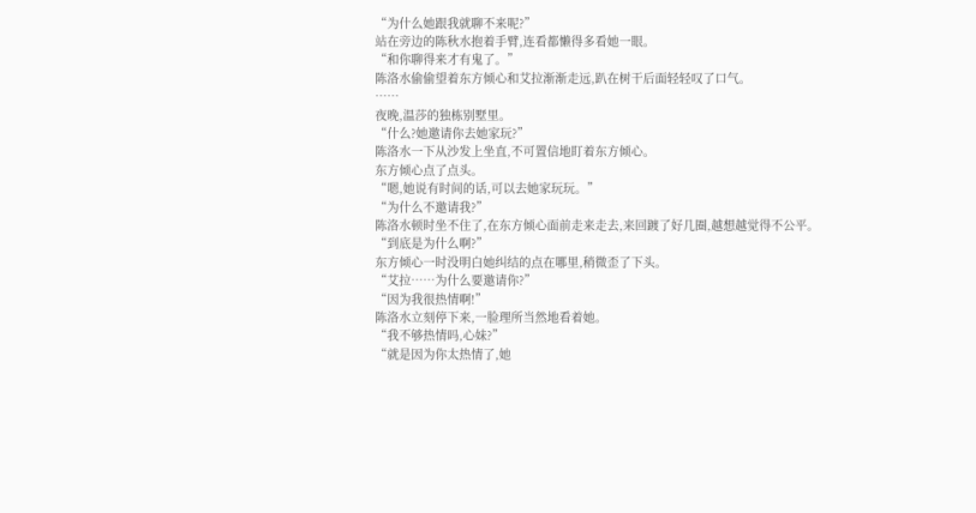“为什么她跟我就聊不来呢?”
站在旁边的陈秋水抱着手臂,连看都懒得多看她一眼。
“和你聊得来才有鬼了。”
陈洛水偷偷望着东方倾心和艾拉渐渐走远,趴在树干后面轻轻叹了口气。
……
夜晚,温莎的独栋别墅里。
“什么?她邀请你去她家玩?”
陈洛水一下从沙发上坐直,不可置信地盯着东方倾心。
东方倾心点了点头。
“嗯,她说有时间的话,可以去她家玩玩。”
“为什么不邀请我?”
陈洛水顿时坐不住了,在东方倾心面前走来走去,来回踱了好几圈,越想越觉得不公平。
“到底是为什么啊?”
东方倾心一时没明白她纠结的点在哪里,稍微歪了下头。
“艾拉……为什么要邀请你?”
“因为我很热情啊!”
陈洛水立刻停下来,一脸理所当然地看着她。
“我不够热情吗,心妹?”
“就是因为你太热情了,她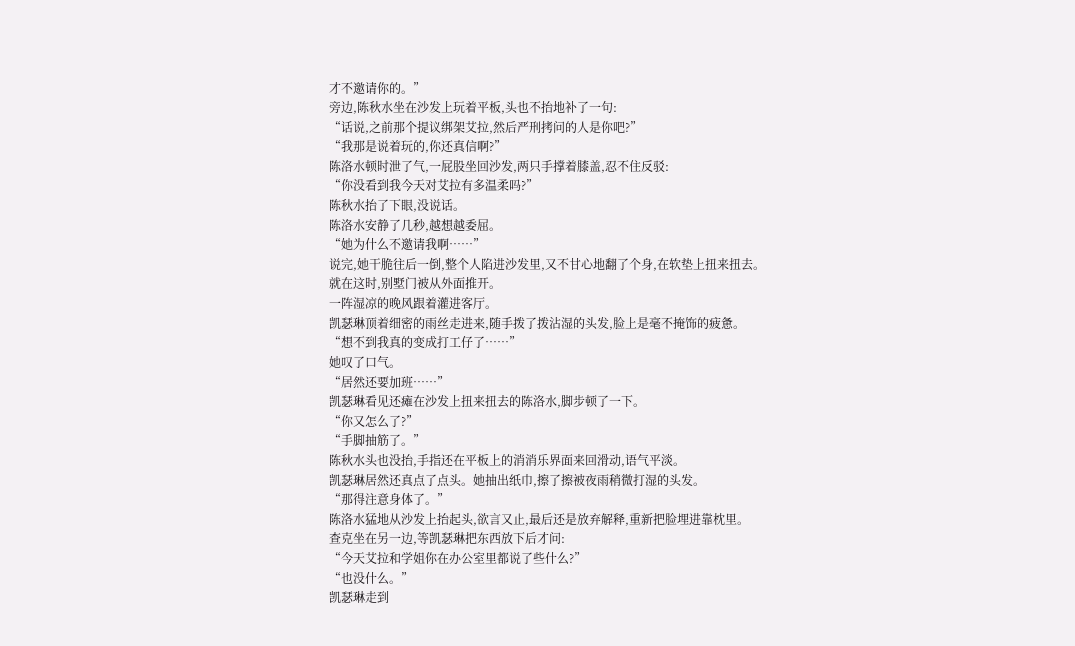才不邀请你的。”
旁边,陈秋水坐在沙发上玩着平板,头也不抬地补了一句:
“话说,之前那个提议绑架艾拉,然后严刑拷问的人是你吧?”
“我那是说着玩的,你还真信啊?”
陈洛水顿时泄了气,一屁股坐回沙发,两只手撑着膝盖,忍不住反驳:
“你没看到我今天对艾拉有多温柔吗?”
陈秋水抬了下眼,没说话。
陈洛水安静了几秒,越想越委屈。
“她为什么不邀请我啊……”
说完,她干脆往后一倒,整个人陷进沙发里,又不甘心地翻了个身,在软垫上扭来扭去。
就在这时,别墅门被从外面推开。
一阵湿凉的晚风跟着灌进客厅。
凯瑟琳顶着细密的雨丝走进来,随手拨了拨沾湿的头发,脸上是毫不掩饰的疲惫。
“想不到我真的变成打工仔了……”
她叹了口气。
“居然还要加班……”
凯瑟琳看见还瘫在沙发上扭来扭去的陈洛水,脚步顿了一下。
“你又怎么了?”
“手脚抽筋了。”
陈秋水头也没抬,手指还在平板上的消消乐界面来回滑动,语气平淡。
凯瑟琳居然还真点了点头。她抽出纸巾,擦了擦被夜雨稍微打湿的头发。
“那得注意身体了。”
陈洛水猛地从沙发上抬起头,欲言又止,最后还是放弃解释,重新把脸埋进靠枕里。
查克坐在另一边,等凯瑟琳把东西放下后才问:
“今天艾拉和学姐你在办公室里都说了些什么?”
“也没什么。”
凯瑟琳走到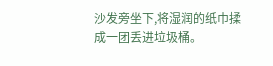沙发旁坐下,将湿润的纸巾揉成一团丢进垃圾桶。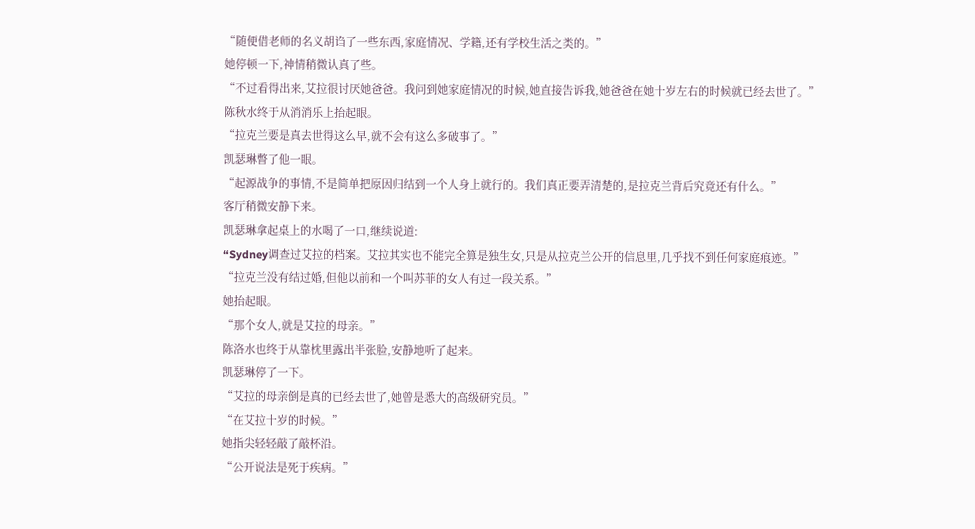“随便借老师的名义胡诌了一些东西,家庭情况、学籍,还有学校生活之类的。”
她停顿一下,神情稍微认真了些。
“不过看得出来,艾拉很讨厌她爸爸。我问到她家庭情况的时候,她直接告诉我,她爸爸在她十岁左右的时候就已经去世了。”
陈秋水终于从消消乐上抬起眼。
“拉克兰要是真去世得这么早,就不会有这么多破事了。”
凯瑟琳瞥了他一眼。
“起源战争的事情,不是简单把原因归结到一个人身上就行的。我们真正要弄清楚的,是拉克兰背后究竟还有什么。”
客厅稍微安静下来。
凯瑟琳拿起桌上的水喝了一口,继续说道:
“Sydney调查过艾拉的档案。艾拉其实也不能完全算是独生女,只是从拉克兰公开的信息里,几乎找不到任何家庭痕迹。”
“拉克兰没有结过婚,但他以前和一个叫苏菲的女人有过一段关系。”
她抬起眼。
“那个女人,就是艾拉的母亲。”
陈洛水也终于从靠枕里露出半张脸,安静地听了起来。
凯瑟琳停了一下。
“艾拉的母亲倒是真的已经去世了,她曾是悉大的高级研究员。”
“在艾拉十岁的时候。”
她指尖轻轻敲了敲杯沿。
“公开说法是死于疾病。”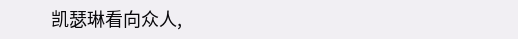凯瑟琳看向众人,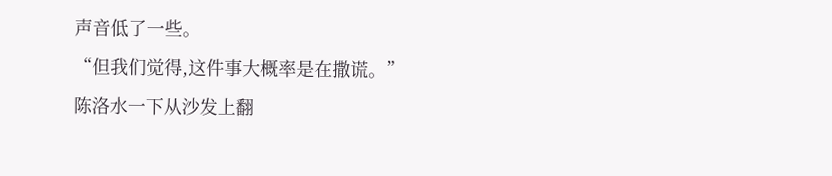声音低了一些。
“但我们觉得,这件事大概率是在撒谎。”
陈洛水一下从沙发上翻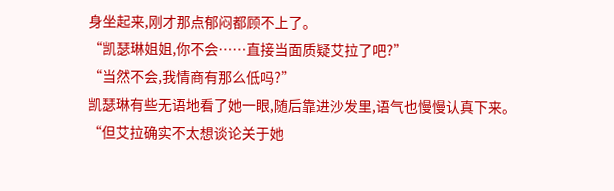身坐起来,刚才那点郁闷都顾不上了。
“凯瑟琳姐姐,你不会……直接当面质疑艾拉了吧?”
“当然不会,我情商有那么低吗?”
凯瑟琳有些无语地看了她一眼,随后靠进沙发里,语气也慢慢认真下来。
“但艾拉确实不太想谈论关于她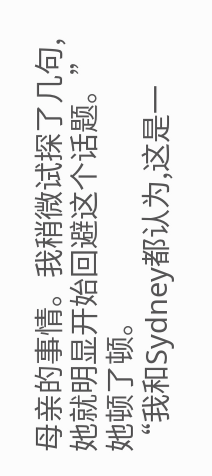母亲的事情。我稍微试探了几句,她就明显开始回避这个话题。”
她顿了顿。
“我和Sydney都认为,这是一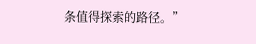条值得探索的路径。”